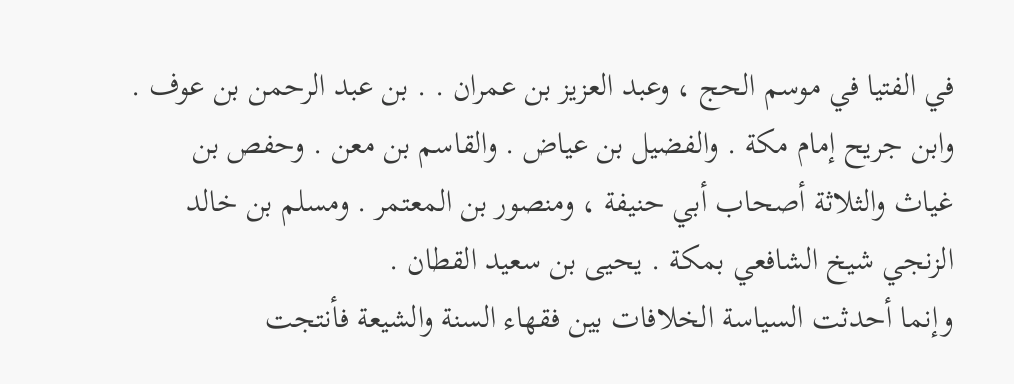في الفتيا في موسم الحج ، وعبد العزيز بن عمران . . بن عبد الرحمن بن عوف .
وابن جريح إمام مكة . والفضيل بن عياض . والقاسم بن معن . وحفص بن
غياث والثلاثة أصحاب أبي حنيفة ، ومنصور بن المعتمر . ومسلم بن خالد
الزنجي شيخ الشافعي بمكة . يحيى بن سعيد القطان .
وإنما أحدثت السياسة الخلافات بين فقهاء السنة والشيعة فأنتجت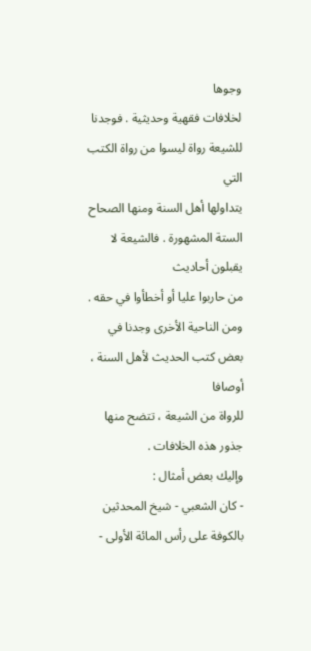وجوها
لخلافات فقهية وحديثية . فوجدنا للشيعة رواة ليسوا من رواة الكتب التي
يتداولها أهل السنة ومنها الصحاح الستة المشهورة . فالشيعة لا يقبلون أحاديث
من حاربوا عليا أو أخطأوا في حقه .
ومن الناحية الأخرى وجدنا في بعض كتب الحديث لأهل السنة ، أوصافا
للرواة من الشيعة ، تتضح منها جذور هذه الخلافات .
وإليك بعض أمثال :
- كان الشعبي - شيخ المحدثين بالكوفة على رأس المائة الأولى -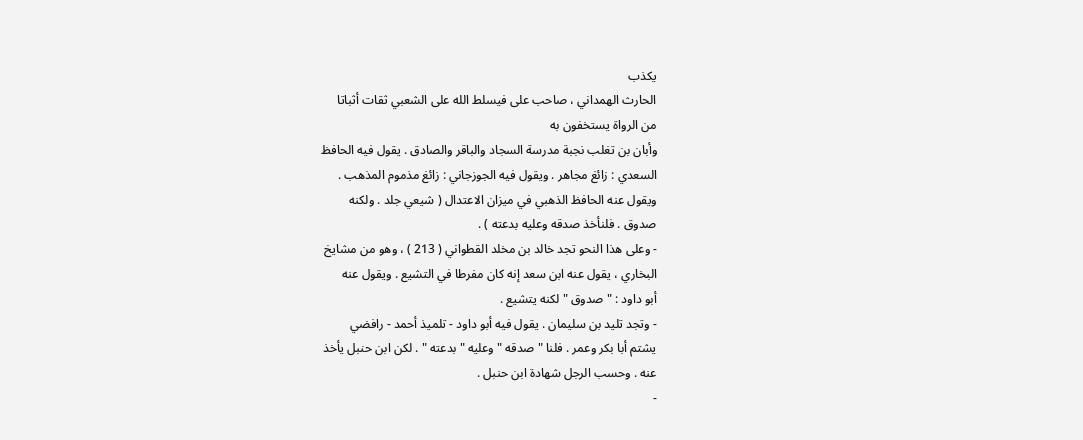يكذب
الحارث الهمداني ، صاحب على فيسلط الله على الشعبي ثقات أثباتا
من الرواة يستخفون به
وأبان بن تغلب نجبة مدرسة السجاد والباقر والصادق . يقول فيه الحافظ
السعدي : زائغ مجاهر . ويقول فيه الجوزجاني : زائغ مذموم المذهب .
ويقول عنه الحافظ الذهبي في ميزان الاعتدال ( شيعي جلد . ولكنه
صدوق . فلنأخذ صدقه وعليه بدعته ) .
- وعلى هذا النحو تجد خالد بن مخلد القطواني ( 213 ) ، وهو من مشايخ
البخاري ، يقول عنه ابن سعد إنه كان مفرطا في التشيع . ويقول عنه
أبو داود : " صدوق " لكنه يتشيع .
- وتجد تليد بن سليمان . يقول فيه أبو داود - تلميذ أحمد - رافضي
يشتم أبا بكر وعمر . فلنا " صدقه " وعليه " بدعته " . لكن ابن حنبل يأخذ
عنه . وحسب الرجل شهادة ابن حنبل .
-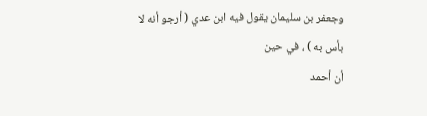وجعفر بن سليمان يقول فيه ابن عدي ( أرجو أنه لا بأس به ) ، في حين
أن أحمد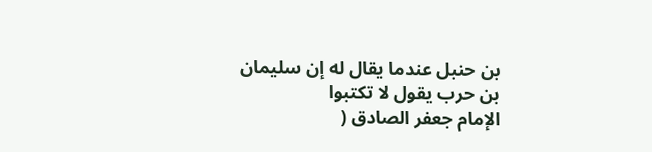بن حنبل عندما يقال له إن سليمان بن حرب يقول لا تكتبوا
الإمام جعفر الصادق (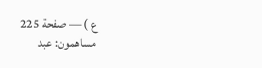ع ) — صفحة 225
مساهمون: عبد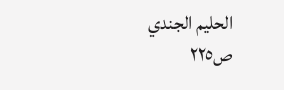الحليم الجندي
ص٢٢٥